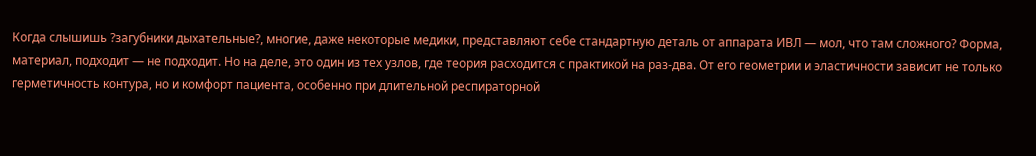Когда слышишь ?загубники дыхательные?, многие, даже некоторые медики, представляют себе стандартную деталь от аппарата ИВЛ — мол, что там сложного? Форма, материал, подходит — не подходит. Но на деле, это один из тех узлов, где теория расходится с практикой на раз-два. От его геометрии и эластичности зависит не только герметичность контура, но и комфорт пациента, особенно при длительной респираторной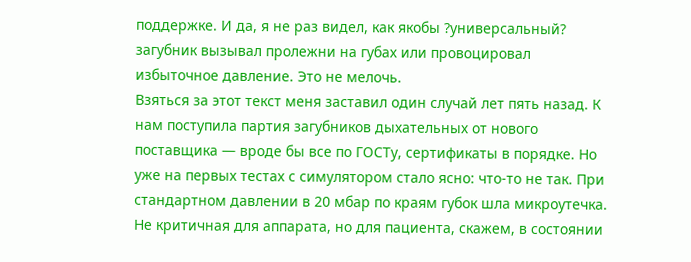поддержке. И да, я не раз видел, как якобы ?универсальный? загубник вызывал пролежни на губах или провоцировал избыточное давление. Это не мелочь.
Взяться за этот текст меня заставил один случай лет пять назад. К нам поступила партия загубников дыхательных от нового поставщика — вроде бы все по ГОСТу, сертификаты в порядке. Но уже на первых тестах с симулятором стало ясно: что-то не так. При стандартном давлении в 20 мбар по краям губок шла микроутечка. Не критичная для аппарата, но для пациента, скажем, в состоянии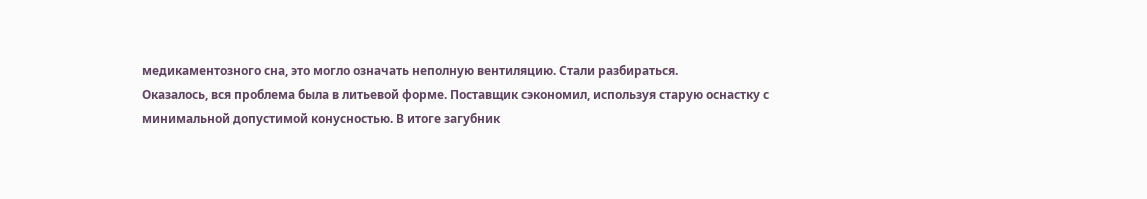медикаментозного сна, это могло означать неполную вентиляцию. Стали разбираться.
Оказалось, вся проблема была в литьевой форме. Поставщик сэкономил, используя старую оснастку с минимальной допустимой конусностью. В итоге загубник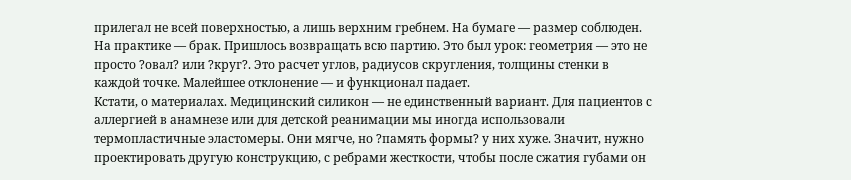прилегал не всей поверхностью, а лишь верхним гребнем. На бумаге — размер соблюден. На практике — брак. Пришлось возвращать всю партию. Это был урок: геометрия — это не просто ?овал? или ?круг?. Это расчет углов, радиусов скругления, толщины стенки в каждой точке. Малейшее отклонение — и функционал падает.
Кстати, о материалах. Медицинский силикон — не единственный вариант. Для пациентов с аллергией в анамнезе или для детской реанимации мы иногда использовали термопластичные эластомеры. Они мягче, но ?память формы? у них хуже. Значит, нужно проектировать другую конструкцию, с ребрами жесткости, чтобы после сжатия губами он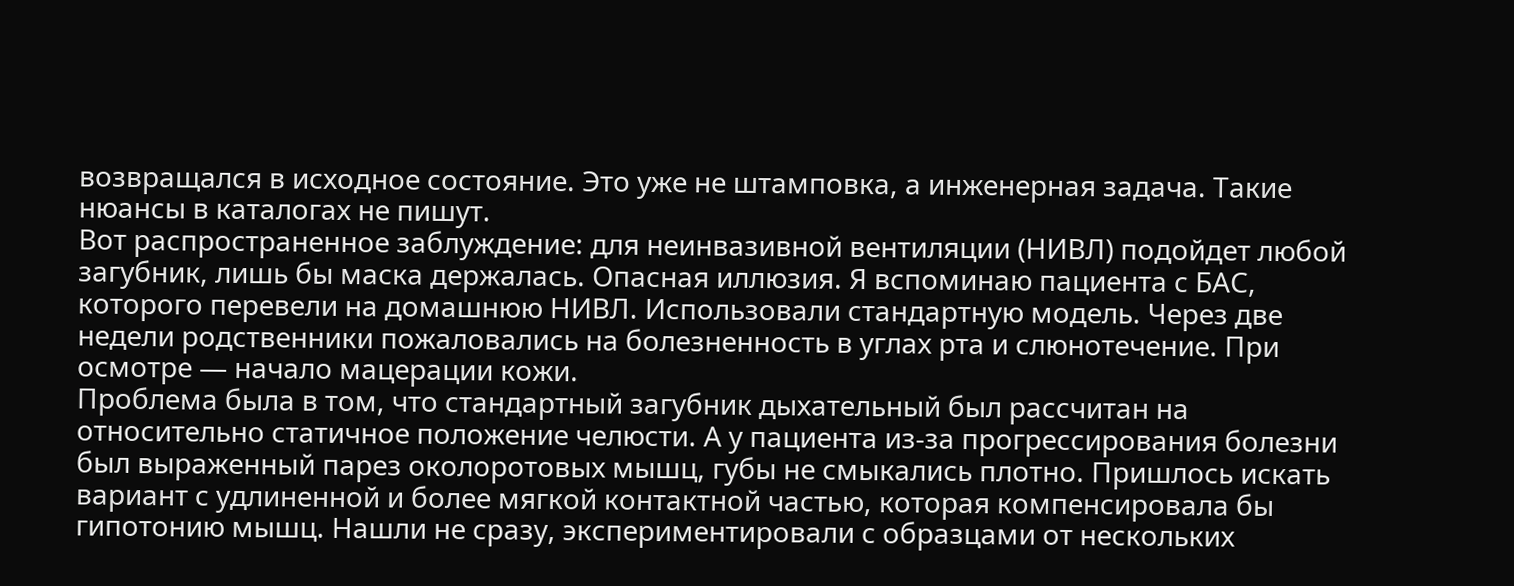возвращался в исходное состояние. Это уже не штамповка, а инженерная задача. Такие нюансы в каталогах не пишут.
Вот распространенное заблуждение: для неинвазивной вентиляции (НИВЛ) подойдет любой загубник, лишь бы маска держалась. Опасная иллюзия. Я вспоминаю пациента с БАС, которого перевели на домашнюю НИВЛ. Использовали стандартную модель. Через две недели родственники пожаловались на болезненность в углах рта и слюнотечение. При осмотре — начало мацерации кожи.
Проблема была в том, что стандартный загубник дыхательный был рассчитан на относительно статичное положение челюсти. А у пациента из-за прогрессирования болезни был выраженный парез околоротовых мышц, губы не смыкались плотно. Пришлось искать вариант с удлиненной и более мягкой контактной частью, которая компенсировала бы гипотонию мышц. Нашли не сразу, экспериментировали с образцами от нескольких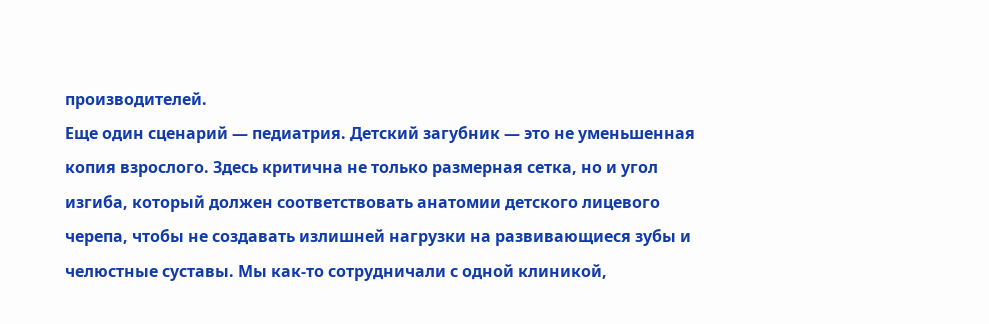производителей.
Еще один сценарий — педиатрия. Детский загубник — это не уменьшенная копия взрослого. Здесь критична не только размерная сетка, но и угол изгиба, который должен соответствовать анатомии детского лицевого черепа, чтобы не создавать излишней нагрузки на развивающиеся зубы и челюстные суставы. Мы как-то сотрудничали с одной клиникой,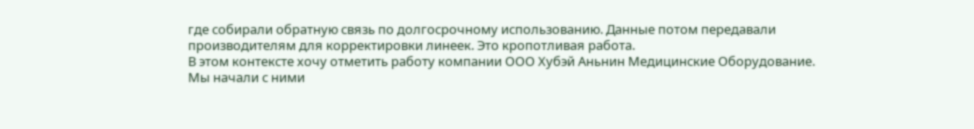где собирали обратную связь по долгосрочному использованию. Данные потом передавали производителям для корректировки линеек. Это кропотливая работа.
В этом контексте хочу отметить работу компании ООО Хубэй Аньнин Медицинские Оборудование. Мы начали с ними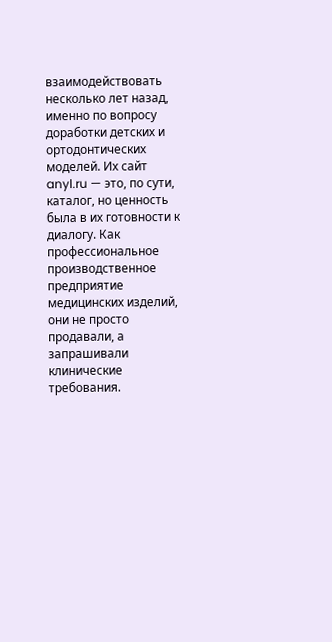взаимодействовать несколько лет назад, именно по вопросу доработки детских и ортодонтических моделей. Их сайт anyl.ru — это, по сути, каталог, но ценность была в их готовности к диалогу. Как профессиональное производственное предприятие медицинских изделий, они не просто продавали, а запрашивали клинические требования.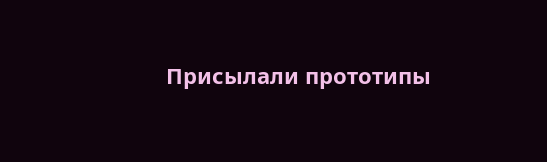Присылали прототипы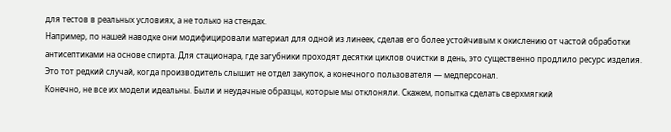для тестов в реальных условиях, а не только на стендах.
Например, по нашей наводке они модифицировали материал для одной из линеек, сделав его более устойчивым к окислению от частой обработки антисептиками на основе спирта. Для стационара, где загубники проходят десятки циклов очистки в день, это существенно продлило ресурс изделия. Это тот редкий случай, когда производитель слышит не отдел закупок, а конечного пользователя — медперсонал.
Конечно, не все их модели идеальны. Были и неудачные образцы, которые мы отклоняли. Скажем, попытка сделать сверхмягкий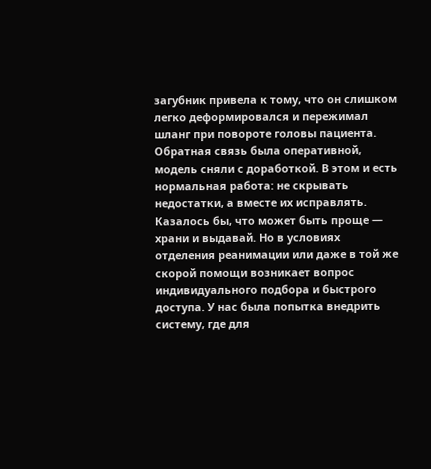загубник привела к тому, что он слишком легко деформировался и пережимал шланг при повороте головы пациента. Обратная связь была оперативной, модель сняли с доработкой. В этом и есть нормальная работа: не скрывать недостатки, а вместе их исправлять.
Казалось бы, что может быть проще — храни и выдавай. Но в условиях отделения реанимации или даже в той же скорой помощи возникает вопрос индивидуального подбора и быстрого доступа. У нас была попытка внедрить систему, где для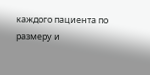каждого пациента по размеру и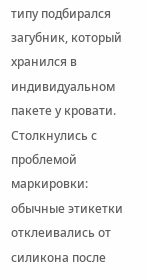типу подбирался загубник, который хранился в индивидуальном пакете у кровати. Столкнулись с проблемой маркировки: обычные этикетки отклеивались от силикона после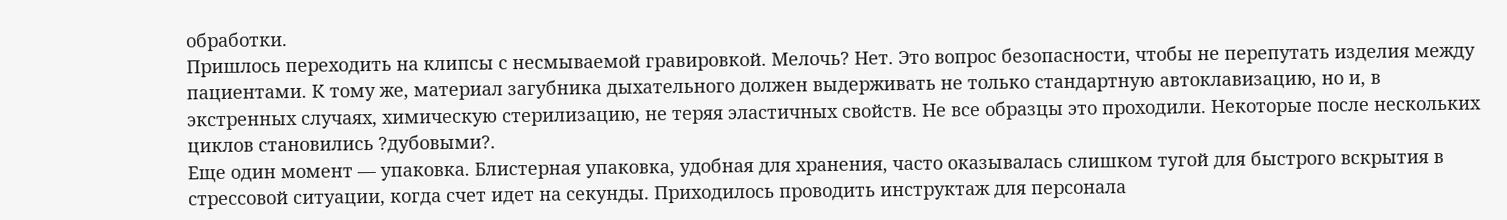обработки.
Пришлось переходить на клипсы с несмываемой гравировкой. Мелочь? Нет. Это вопрос безопасности, чтобы не перепутать изделия между пациентами. К тому же, материал загубника дыхательного должен выдерживать не только стандартную автоклавизацию, но и, в экстренных случаях, химическую стерилизацию, не теряя эластичных свойств. Не все образцы это проходили. Некоторые после нескольких циклов становились ?дубовыми?.
Еще один момент — упаковка. Блистерная упаковка, удобная для хранения, часто оказывалась слишком тугой для быстрого вскрытия в стрессовой ситуации, когда счет идет на секунды. Приходилось проводить инструктаж для персонала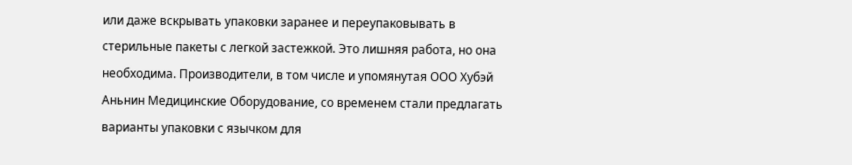или даже вскрывать упаковки заранее и переупаковывать в стерильные пакеты с легкой застежкой. Это лишняя работа, но она необходима. Производители, в том числе и упомянутая ООО Хубэй Аньнин Медицинские Оборудование, со временем стали предлагать варианты упаковки с язычком для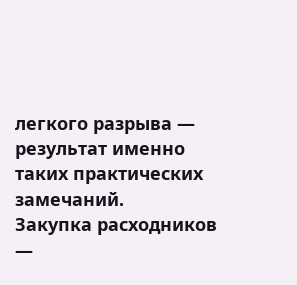легкого разрыва — результат именно таких практических замечаний.
Закупка расходников —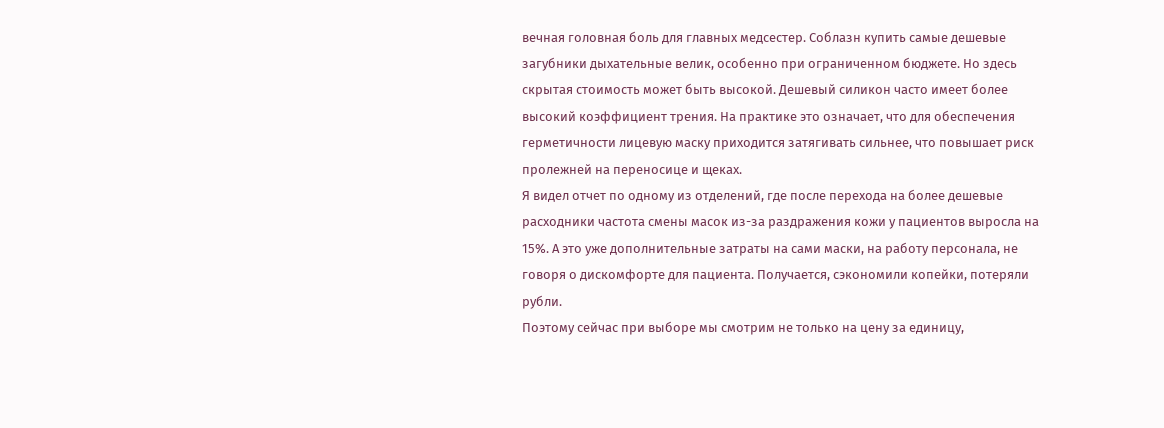вечная головная боль для главных медсестер. Соблазн купить самые дешевые загубники дыхательные велик, особенно при ограниченном бюджете. Но здесь скрытая стоимость может быть высокой. Дешевый силикон часто имеет более высокий коэффициент трения. На практике это означает, что для обеспечения герметичности лицевую маску приходится затягивать сильнее, что повышает риск пролежней на переносице и щеках.
Я видел отчет по одному из отделений, где после перехода на более дешевые расходники частота смены масок из-за раздражения кожи у пациентов выросла на 15%. А это уже дополнительные затраты на сами маски, на работу персонала, не говоря о дискомфорте для пациента. Получается, сэкономили копейки, потеряли рубли.
Поэтому сейчас при выборе мы смотрим не только на цену за единицу,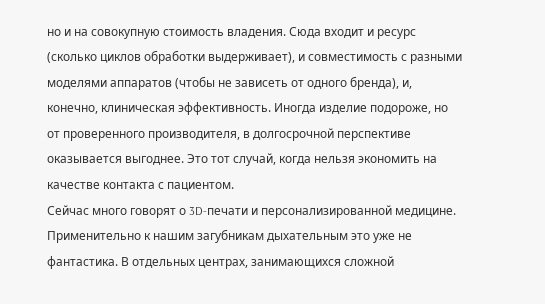но и на совокупную стоимость владения. Сюда входит и ресурс (сколько циклов обработки выдерживает), и совместимость с разными моделями аппаратов (чтобы не зависеть от одного бренда), и, конечно, клиническая эффективность. Иногда изделие подороже, но от проверенного производителя, в долгосрочной перспективе оказывается выгоднее. Это тот случай, когда нельзя экономить на качестве контакта с пациентом.
Сейчас много говорят о 3D-печати и персонализированной медицине. Применительно к нашим загубникам дыхательным это уже не фантастика. В отдельных центрах, занимающихся сложной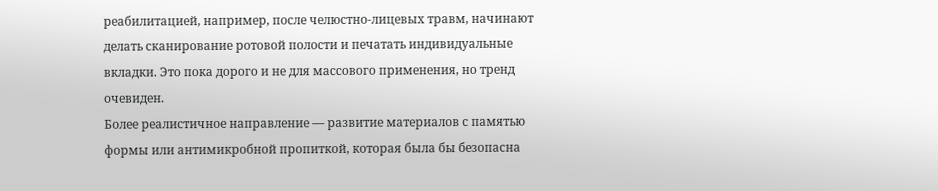реабилитацией, например, после челюстно-лицевых травм, начинают делать сканирование ротовой полости и печатать индивидуальные вкладки. Это пока дорого и не для массового применения, но тренд очевиден.
Более реалистичное направление — развитие материалов с памятью формы или антимикробной пропиткой, которая была бы безопасна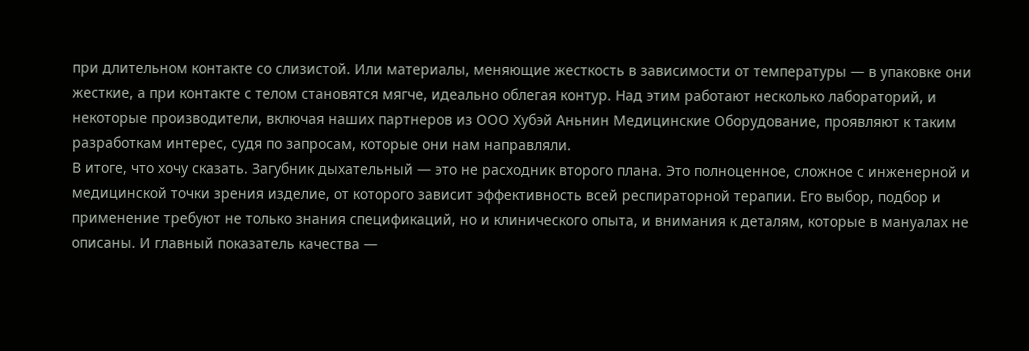при длительном контакте со слизистой. Или материалы, меняющие жесткость в зависимости от температуры — в упаковке они жесткие, а при контакте с телом становятся мягче, идеально облегая контур. Над этим работают несколько лабораторий, и некоторые производители, включая наших партнеров из ООО Хубэй Аньнин Медицинские Оборудование, проявляют к таким разработкам интерес, судя по запросам, которые они нам направляли.
В итоге, что хочу сказать. Загубник дыхательный — это не расходник второго плана. Это полноценное, сложное с инженерной и медицинской точки зрения изделие, от которого зависит эффективность всей респираторной терапии. Его выбор, подбор и применение требуют не только знания спецификаций, но и клинического опыта, и внимания к деталям, которые в мануалах не описаны. И главный показатель качества —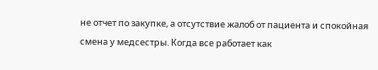не отчет по закупке, а отсутствие жалоб от пациента и спокойная смена у медсестры. Когда все работает как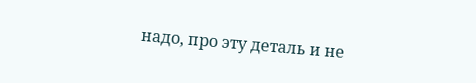надо, про эту деталь и не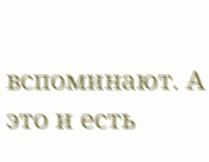вспоминают. А это и есть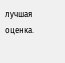лучшая оценка.